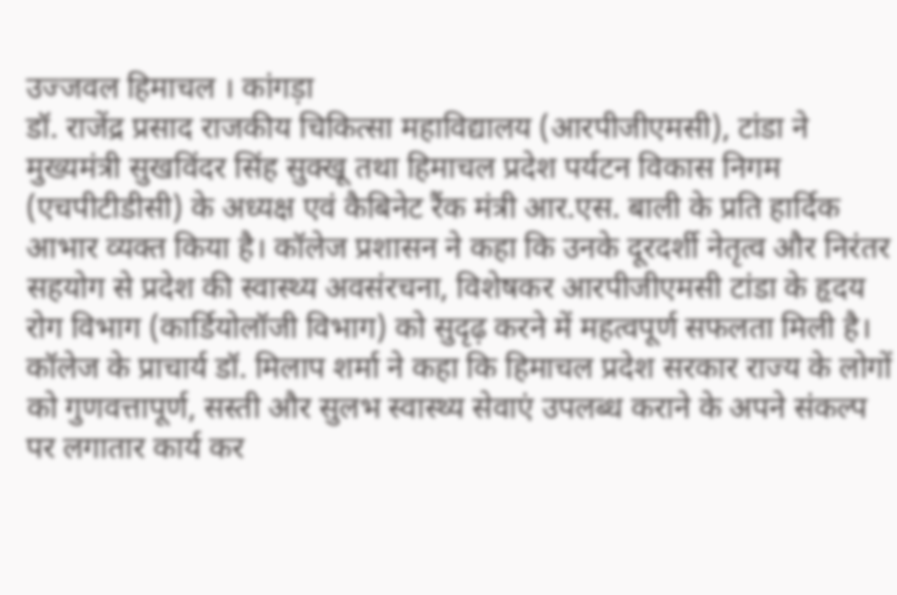उज्जवल हिमाचल । कांगड़ा
डॉ. राजेंद्र प्रसाद राजकीय चिकित्सा महाविद्यालय (आरपीजीएमसी), टांडा ने मुख्यमंत्री सुखविंदर सिंह सुक्खू तथा हिमाचल प्रदेश पर्यटन विकास निगम (एचपीटीडीसी) के अध्यक्ष एवं कैबिनेट रैंक मंत्री आर.एस. बाली के प्रति हार्दिक आभार व्यक्त किया है। कॉलेज प्रशासन ने कहा कि उनके दूरदर्शी नेतृत्व और निरंतर सहयोग से प्रदेश की स्वास्थ्य अवसंरचना, विशेषकर आरपीजीएमसी टांडा के हृदय रोग विभाग (कार्डियोलॉजी विभाग) को सुदृढ़ करने में महत्वपूर्ण सफलता मिली है।
कॉलेज के प्राचार्य डॉ. मिलाप शर्मा ने कहा कि हिमाचल प्रदेश सरकार राज्य के लोगों को गुणवत्तापूर्ण, सस्ती और सुलभ स्वास्थ्य सेवाएं उपलब्ध कराने के अपने संकल्प पर लगातार कार्य कर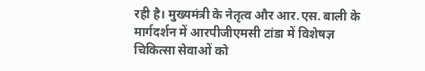रही है। मुख्यमंत्री के नेतृत्व और आर.एस. बाली के मार्गदर्शन में आरपीजीएमसी टांडा में विशेषज्ञ चिकित्सा सेवाओं को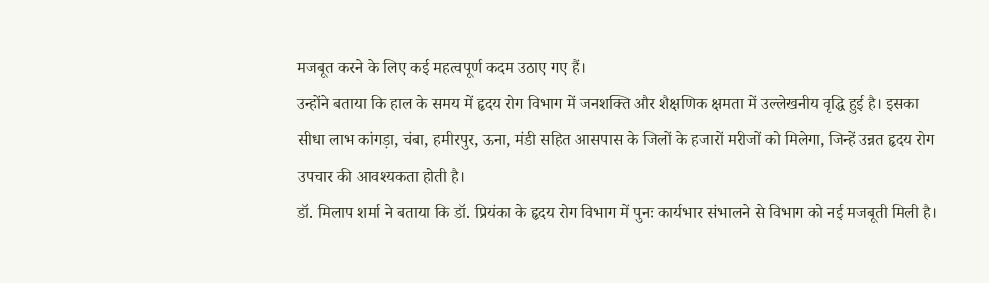मजबूत करने के लिए कई महत्वपूर्ण कदम उठाए गए हैं।
उन्होंने बताया कि हाल के समय में हृदय रोग विभाग में जनशक्ति और शैक्षणिक क्षमता में उल्लेखनीय वृद्धि हुई है। इसका सीधा लाभ कांगड़ा, चंबा, हमीरपुर, ऊना, मंडी सहित आसपास के जिलों के हजारों मरीजों को मिलेगा, जिन्हें उन्नत हृदय रोग उपचार की आवश्यकता होती है।
डॉ. मिलाप शर्मा ने बताया कि डॉ. प्रियंका के हृदय रोग विभाग में पुनः कार्यभार संभालने से विभाग को नई मजबूती मिली है।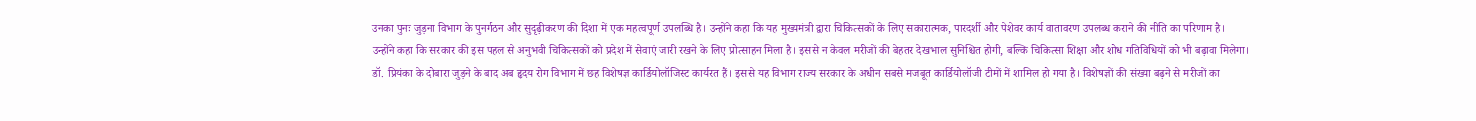उनका पुनः जुड़ना विभाग के पुनर्गठन और सुदृढ़ीकरण की दिशा में एक महत्वपूर्ण उपलब्धि है। उन्होंने कहा कि यह मुख्यमंत्री द्वारा चिकित्सकों के लिए सकारात्मक, पारदर्शी और पेशेवर कार्य वातावरण उपलब्ध कराने की नीति का परिणाम है।
उन्होंने कहा कि सरकार की इस पहल से अनुभवी चिकित्सकों को प्रदेश में सेवाएं जारी रखने के लिए प्रोत्साहन मिला है। इससे न केवल मरीजों की बेहतर देखभाल सुनिश्चित होगी, बल्कि चिकित्सा शिक्षा और शोध गतिविधियों को भी बढ़ावा मिलेगा।
डॉ. प्रियंका के दोबारा जुड़ने के बाद अब हृदय रोग विभाग में छह विशेषज्ञ कार्डियोलॉजिस्ट कार्यरत हैं। इससे यह विभाग राज्य सरकार के अधीन सबसे मजबूत कार्डियोलॉजी टीमों में शामिल हो गया है। विशेषज्ञों की संख्या बढ़ने से मरीजों का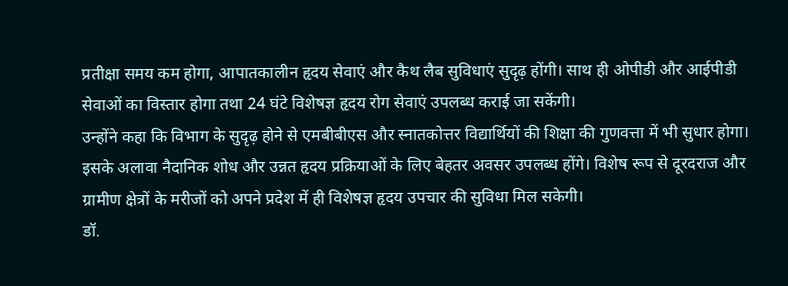प्रतीक्षा समय कम होगा, आपातकालीन हृदय सेवाएं और कैथ लैब सुविधाएं सुदृढ़ होंगी। साथ ही ओपीडी और आईपीडी सेवाओं का विस्तार होगा तथा 24 घंटे विशेषज्ञ हृदय रोग सेवाएं उपलब्ध कराई जा सकेंगी।
उन्होंने कहा कि विभाग के सुदृढ़ होने से एमबीबीएस और स्नातकोत्तर विद्यार्थियों की शिक्षा की गुणवत्ता में भी सुधार होगा। इसके अलावा नैदानिक शोध और उन्नत हृदय प्रक्रियाओं के लिए बेहतर अवसर उपलब्ध होंगे। विशेष रूप से दूरदराज और ग्रामीण क्षेत्रों के मरीजों को अपने प्रदेश में ही विशेषज्ञ हृदय उपचार की सुविधा मिल सकेगी।
डॉ.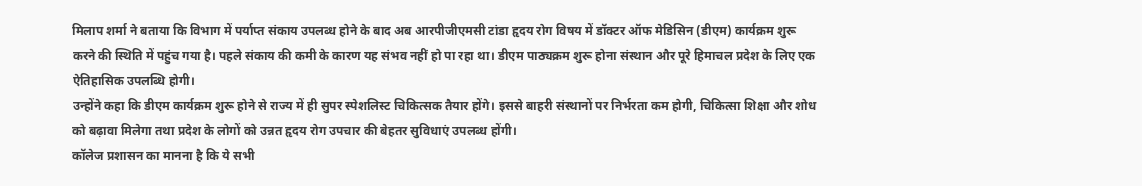मिलाप शर्मा ने बताया कि विभाग में पर्याप्त संकाय उपलब्ध होने के बाद अब आरपीजीएमसी टांडा हृदय रोग विषय में डॉक्टर ऑफ मेडिसिन (डीएम) कार्यक्रम शुरू करने की स्थिति में पहुंच गया है। पहले संकाय की कमी के कारण यह संभव नहीं हो पा रहा था। डीएम पाठ्यक्रम शुरू होना संस्थान और पूरे हिमाचल प्रदेश के लिए एक ऐतिहासिक उपलब्धि होगी।
उन्होंने कहा कि डीएम कार्यक्रम शुरू होने से राज्य में ही सुपर स्पेशलिस्ट चिकित्सक तैयार होंगे। इससे बाहरी संस्थानों पर निर्भरता कम होगी, चिकित्सा शिक्षा और शोध को बढ़ावा मिलेगा तथा प्रदेश के लोगों को उन्नत हृदय रोग उपचार की बेहतर सुविधाएं उपलब्ध होंगी।
कॉलेज प्रशासन का मानना है कि ये सभी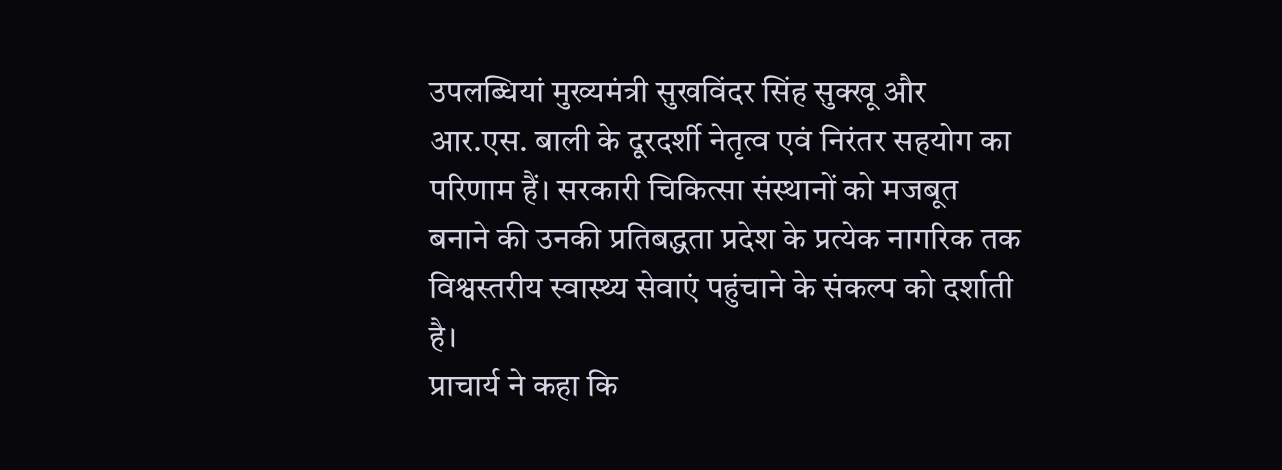उपलब्धियां मुख्यमंत्री सुखविंदर सिंह सुक्खू और आर.एस. बाली के दूरदर्शी नेतृत्व एवं निरंतर सहयोग का परिणाम हैं। सरकारी चिकित्सा संस्थानों को मजबूत बनाने की उनकी प्रतिबद्धता प्रदेश के प्रत्येक नागरिक तक विश्वस्तरीय स्वास्थ्य सेवाएं पहुंचाने के संकल्प को दर्शाती है।
प्राचार्य ने कहा कि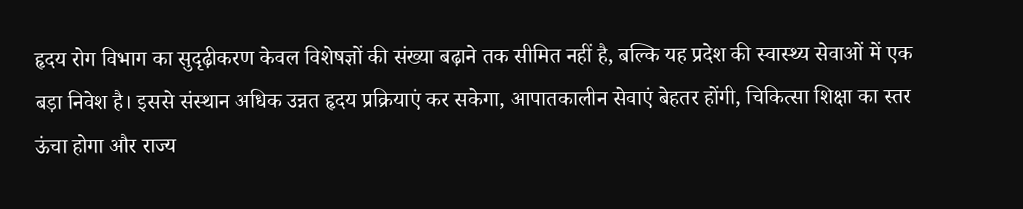हृदय रोग विभाग का सुदृढ़ीकरण केवल विशेषज्ञों की संख्या बढ़ाने तक सीमित नहीं है, बल्कि यह प्रदेश की स्वास्थ्य सेवाओं में एक बड़ा निवेश है। इससे संस्थान अधिक उन्नत हृदय प्रक्रियाएं कर सकेगा, आपातकालीन सेवाएं बेहतर होंगी, चिकित्सा शिक्षा का स्तर ऊंचा होगा और राज्य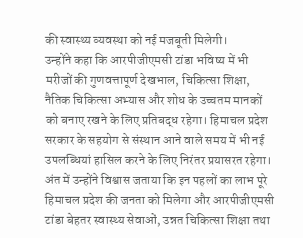की स्वास्थ्य व्यवस्था को नई मजबूती मिलेगी।
उन्होंने कहा कि आरपीजीएमसी टांडा भविष्य में भी मरीजों की गुणवत्तापूर्ण देखभाल, चिकित्सा शिक्षा, नैतिक चिकित्सा अभ्यास और शोध के उच्चतम मानकों को बनाए रखने के लिए प्रतिबद्ध रहेगा। हिमाचल प्रदेश सरकार के सहयोग से संस्थान आने वाले समय में भी नई उपलब्धियां हासिल करने के लिए निरंतर प्रयासरत रहेगा। अंत में उन्होंने विश्वास जताया कि इन पहलों का लाभ पूरे हिमाचल प्रदेश की जनता को मिलेगा और आरपीजीएमसी टांडा बेहतर स्वास्थ्य सेवाओं, उन्नत चिकित्सा शिक्षा तथा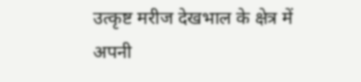उत्कृष्ट मरीज देखभाल के क्षेत्र में अपनी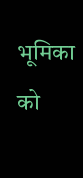भूमिका को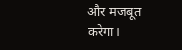और मजबूत करेगा।